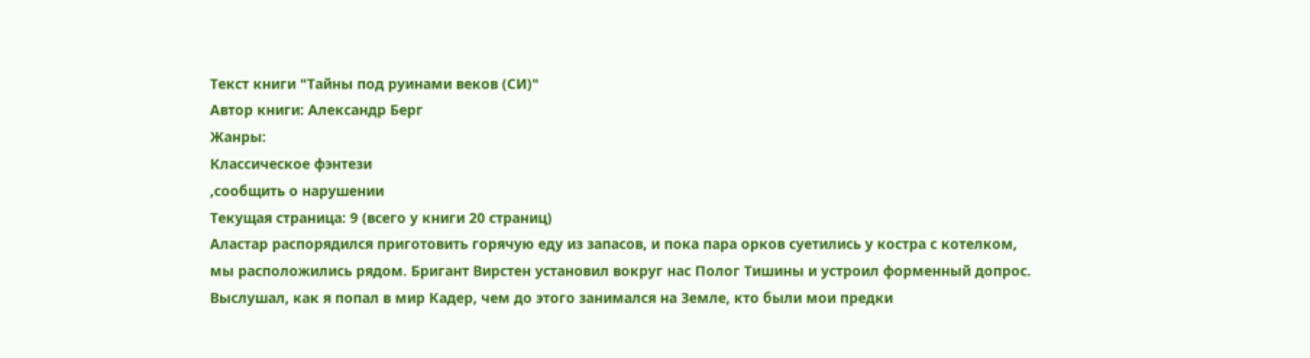Текст книги "Тайны под руинами веков (СИ)"
Автор книги: Александр Берг
Жанры:
Классическое фэнтези
,сообщить о нарушении
Текущая страница: 9 (всего у книги 20 страниц)
Аластар распорядился приготовить горячую еду из запасов, и пока пара орков суетились у костра с котелком, мы расположились рядом. Бригант Вирстен установил вокруг нас Полог Тишины и устроил форменный допрос. Выслушал, как я попал в мир Кадер, чем до этого занимался на Земле, кто были мои предки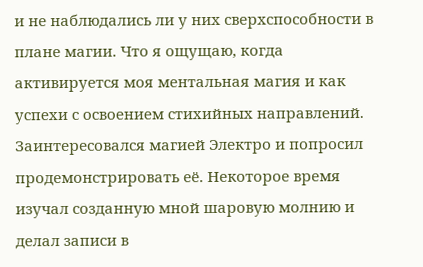и не наблюдались ли у них сверхспособности в плане магии. Что я ощущаю, когда активируется моя ментальная магия и как успехи с освоением стихийных направлений. Заинтересовался магией Электро и попросил продемонстрировать её. Некоторое время изучал созданную мной шаровую молнию и делал записи в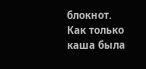блокнот.
Как только каша была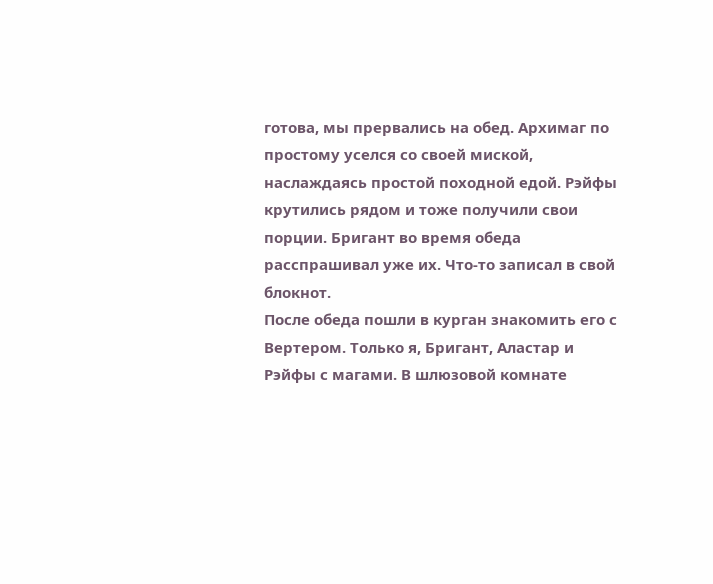готова, мы прервались на обед. Архимаг по простому уселся со своей миской, наслаждаясь простой походной едой. Рэйфы крутились рядом и тоже получили свои порции. Бригант во время обеда расспрашивал уже их. Что-то записал в свой блокнот.
После обеда пошли в курган знакомить его с Вертером. Только я, Бригант, Аластар и Рэйфы с магами. В шлюзовой комнате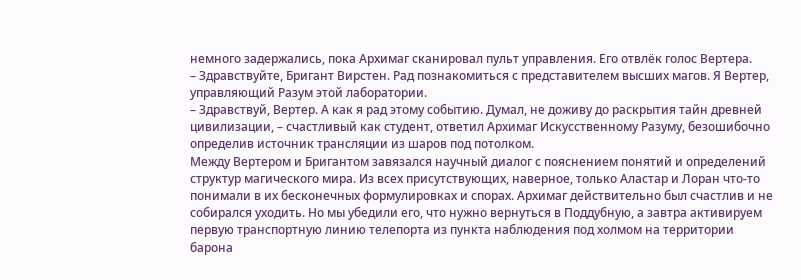немного задержались, пока Архимаг сканировал пульт управления. Его отвлёк голос Вертера.
– Здравствуйте, Бригант Вирстен. Рад познакомиться с представителем высших магов. Я Вертер, управляющий Разум этой лаборатории.
– Здравствуй, Вертер. А как я рад этому событию. Думал, не доживу до раскрытия тайн древней цивилизации, – счастливый как студент, ответил Архимаг Искусственному Разуму, безошибочно определив источник трансляции из шаров под потолком.
Между Вертером и Бригантом завязался научный диалог с пояснением понятий и определений структур магического мира. Из всех присутствующих, наверное, только Аластар и Лоран что-то понимали в их бесконечных формулировках и спорах. Архимаг действительно был счастлив и не собирался уходить. Но мы убедили его, что нужно вернуться в Поддубную, а завтра активируем первую транспортную линию телепорта из пункта наблюдения под холмом на территории барона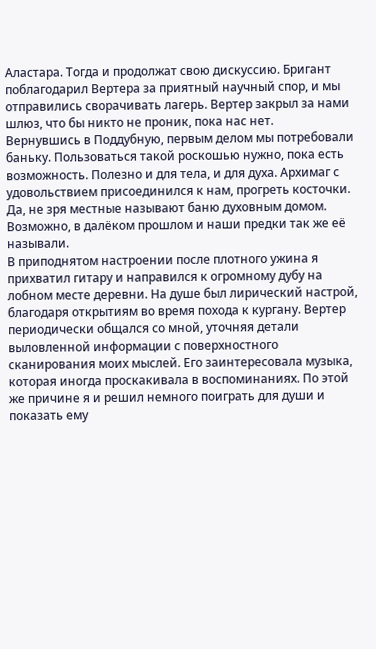Аластара. Тогда и продолжат свою дискуссию. Бригант поблагодарил Вертера за приятный научный спор, и мы отправились сворачивать лагерь. Вертер закрыл за нами шлюз, что бы никто не проник, пока нас нет.
Вернувшись в Поддубную, первым делом мы потребовали баньку. Пользоваться такой роскошью нужно, пока есть возможность. Полезно и для тела, и для духа. Архимаг с удовольствием присоединился к нам, прогреть косточки. Да, не зря местные называют баню духовным домом. Возможно, в далёком прошлом и наши предки так же её называли.
В приподнятом настроении после плотного ужина я прихватил гитару и направился к огромному дубу на лобном месте деревни. На душе был лирический настрой, благодаря открытиям во время похода к кургану. Вертер периодически общался со мной, уточняя детали выловленной информации с поверхностного сканирования моих мыслей. Его заинтересовала музыка, которая иногда проскакивала в воспоминаниях. По этой же причине я и решил немного поиграть для души и показать ему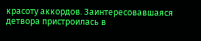красоту аккордов. Заинтересовавшаяся детвора пристроилась в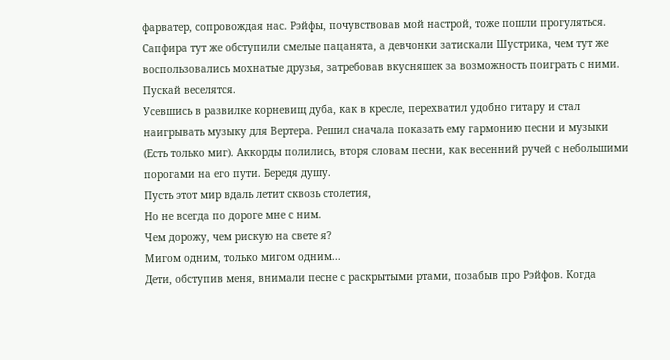фарватер, сопровождая нас. Рэйфы, почувствовав мой настрой, тоже пошли прогуляться. Сапфира тут же обступили смелые пацанята, а девчонки затискали Шустрика, чем тут же воспользовались мохнатые друзья, затребовав вкусняшек за возможность поиграть с ними. Пускай веселятся.
Усевшись в развилке корневищ дуба, как в кресле, перехватил удобно гитару и стал наигрывать музыку для Вертера. Решил сначала показать ему гармонию песни и музыки (Есть только миг). Аккорды полились, вторя словам песни, как весенний ручей с небольшими порогами на его пути. Бередя душу.
Пусть этот мир вдаль летит сквозь столетия,
Но не всегда по дороге мне с ним.
Чем дорожу, чем рискую на свете я?
Мигом одним, только мигом одним...
Дети, обступив меня, внимали песне с раскрытыми ртами, позабыв про Рэйфов. Когда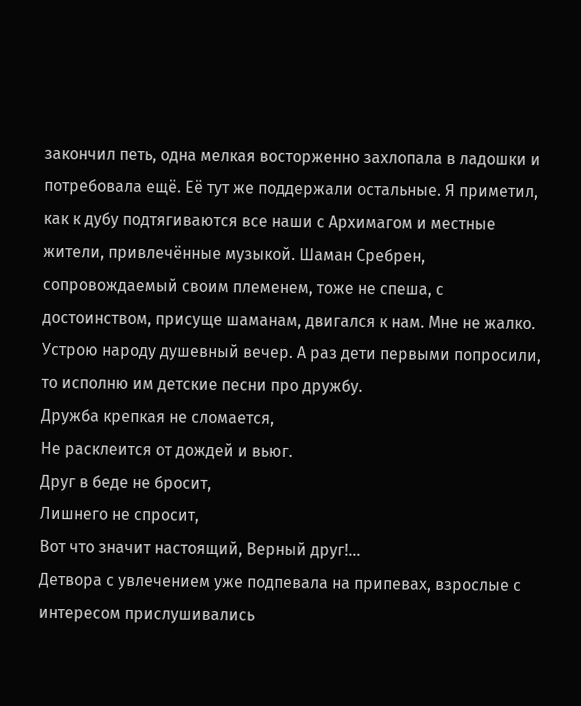закончил петь, одна мелкая восторженно захлопала в ладошки и потребовала ещё. Её тут же поддержали остальные. Я приметил, как к дубу подтягиваются все наши с Архимагом и местные жители, привлечённые музыкой. Шаман Сребрен, сопровождаемый своим племенем, тоже не спеша, с достоинством, присуще шаманам, двигался к нам. Мне не жалко. Устрою народу душевный вечер. А раз дети первыми попросили, то исполню им детские песни про дружбу.
Дружба крепкая не сломается,
Не расклеится от дождей и вьюг.
Друг в беде не бросит,
Лишнего не спросит,
Вот что значит настоящий, Верный друг!...
Детвора с увлечением уже подпевала на припевах, взрослые с интересом прислушивались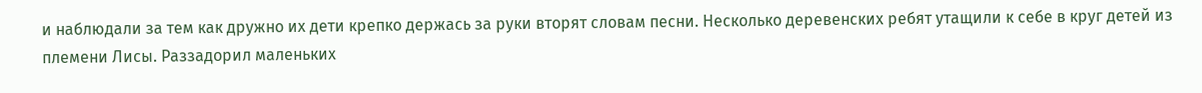и наблюдали за тем как дружно их дети крепко держась за руки вторят словам песни. Несколько деревенских ребят утащили к себе в круг детей из племени Лисы. Раззадорил маленьких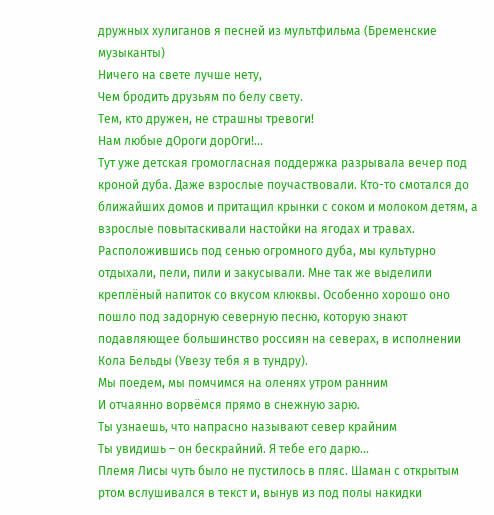дружных хулиганов я песней из мультфильма (Бременские музыканты)
Ничего на свете лучше нету,
Чем бродить друзьям по белу свету.
Тем, кто дружен, не страшны тревоги!
Нам любые дОроги дорОги!...
Тут уже детская громогласная поддержка разрывала вечер под кроной дуба. Даже взрослые поучаствовали. Кто-то смотался до ближайших домов и притащил крынки с соком и молоком детям, а взрослые повытаскивали настойки на ягодах и травах. Расположившись под сенью огромного дуба, мы культурно отдыхали, пели, пили и закусывали. Мне так же выделили креплёный напиток со вкусом клюквы. Особенно хорошо оно пошло под задорную северную песню, которую знают подавляющее большинство россиян на северах, в исполнении Кола Бельды (Увезу тебя я в тундру).
Мы поедем, мы помчимся на оленях утром ранним
И отчаянно ворвёмся прямо в снежную зарю.
Ты узнаешь, что напрасно называют север крайним
Ты увидишь – он бескрайний. Я тебе его дарю...
Племя Лисы чуть было не пустилось в пляс. Шаман с открытым ртом вслушивался в текст и, вынув из под полы накидки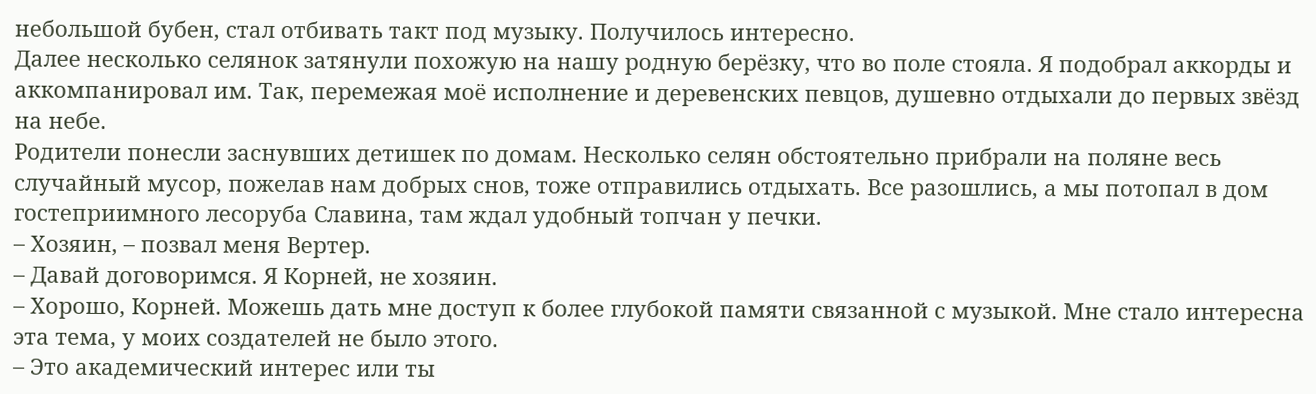небольшой бубен, стал отбивать такт под музыку. Получилось интересно.
Далее несколько селянок затянули похожую на нашу родную берёзку, что во поле стояла. Я подобрал аккорды и аккомпанировал им. Так, перемежая моё исполнение и деревенских певцов, душевно отдыхали до первых звёзд на небе.
Родители понесли заснувших детишек по домам. Несколько селян обстоятельно прибрали на поляне весь случайный мусор, пожелав нам добрых снов, тоже отправились отдыхать. Все разошлись, а мы потопал в дом гостеприимного лесоруба Славина, там ждал удобный топчан у печки.
– Хозяин, – позвал меня Вертер.
– Давай договоримся. Я Корней, не хозяин.
– Хорошо, Корней. Можешь дать мне доступ к более глубокой памяти связанной с музыкой. Мне стало интересна эта тема, у моих создателей не было этого.
– Это академический интерес или ты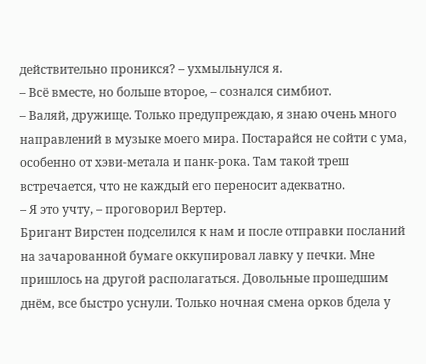действительно проникся? – ухмыльнулся я.
– Всё вместе, но больше второе, – сознался симбиот.
– Валяй, дружище. Только предупреждаю, я знаю очень много направлений в музыке моего мира. Постарайся не сойти с ума, особенно от хэви-метала и панк-рока. Там такой треш встречается, что не каждый его переносит адекватно.
– Я это учту, – проговорил Вертер.
Бригант Вирстен подселился к нам и после отправки посланий на зачарованной бумаге оккупировал лавку у печки. Мне пришлось на другой располагаться. Довольные прошедшим днём, все быстро уснули. Только ночная смена орков бдела у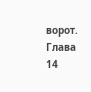ворот.
Глава 14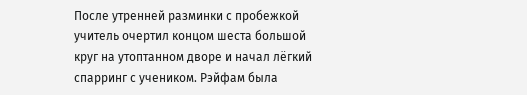После утренней разминки с пробежкой учитель очертил концом шеста большой круг на утоптанном дворе и начал лёгкий спарринг с учеником. Рэйфам была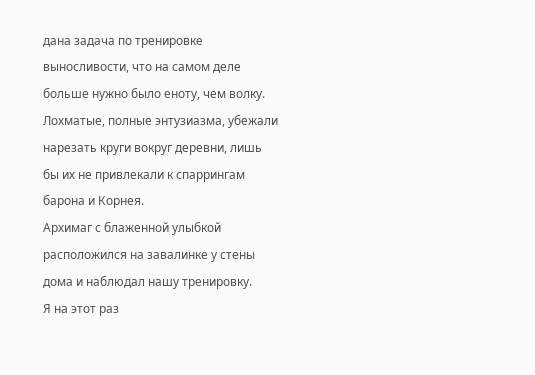дана задача по тренировке выносливости, что на самом деле больше нужно было еноту, чем волку. Лохматые, полные энтузиазма, убежали нарезать круги вокруг деревни, лишь бы их не привлекали к спаррингам барона и Корнея.
Архимаг с блаженной улыбкой расположился на завалинке у стены дома и наблюдал нашу тренировку.
Я на этот раз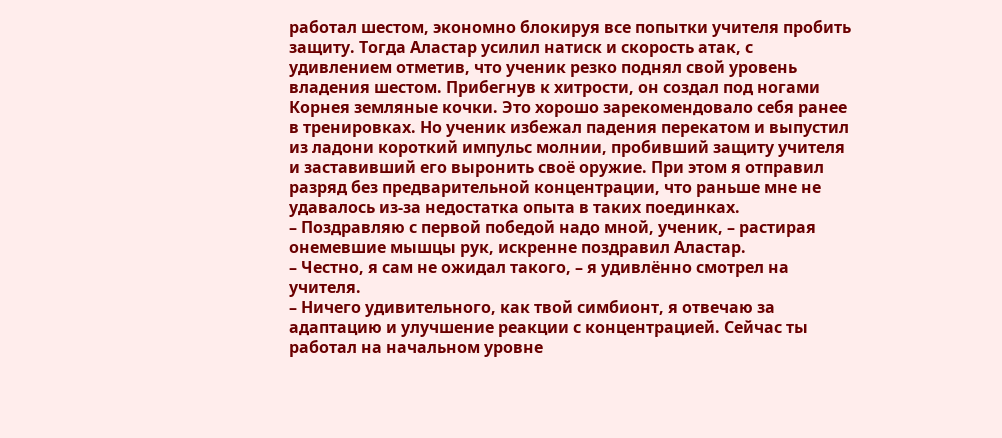работал шестом, экономно блокируя все попытки учителя пробить защиту. Тогда Аластар усилил натиск и скорость атак, с удивлением отметив, что ученик резко поднял свой уровень владения шестом. Прибегнув к хитрости, он создал под ногами Корнея земляные кочки. Это хорошо зарекомендовало себя ранее в тренировках. Но ученик избежал падения перекатом и выпустил из ладони короткий импульс молнии, пробивший защиту учителя и заставивший его выронить своё оружие. При этом я отправил разряд без предварительной концентрации, что раньше мне не удавалось из-за недостатка опыта в таких поединках.
– Поздравляю с первой победой надо мной, ученик, – растирая онемевшие мышцы рук, искренне поздравил Аластар.
– Честно, я сам не ожидал такого, – я удивлённо смотрел на учителя.
– Ничего удивительного, как твой симбионт, я отвечаю за адаптацию и улучшение реакции с концентрацией. Сейчас ты работал на начальном уровне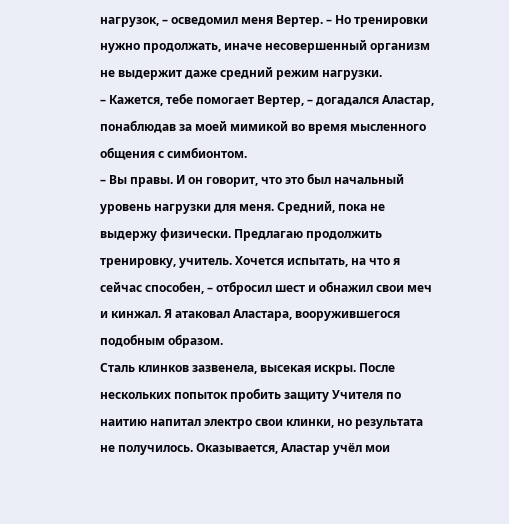нагрузок, – осведомил меня Вертер. – Но тренировки нужно продолжать, иначе несовершенный организм не выдержит даже средний режим нагрузки.
– Кажется, тебе помогает Вертер, – догадался Аластар, понаблюдав за моей мимикой во время мысленного общения с симбионтом.
– Вы правы. И он говорит, что это был начальный уровень нагрузки для меня. Средний, пока не выдержу физически. Предлагаю продолжить тренировку, учитель. Хочется испытать, на что я сейчас способен, – отбросил шест и обнажил свои меч и кинжал. Я атаковал Аластара, вооружившегося подобным образом.
Сталь клинков зазвенела, высекая искры. После нескольких попыток пробить защиту Учителя по наитию напитал электро свои клинки, но результата не получилось. Оказывается, Аластар учёл мои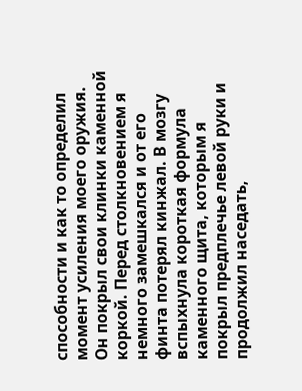способности и как то определил момент усиления моего оружия. Он покрыл свои клинки каменной коркой. Перед столкновением я немного замешкался и от его финта потерял кинжал. В мозгу вспыхнула короткая формула каменного щита, которым я покрыл предплечье левой руки и продолжил наседать,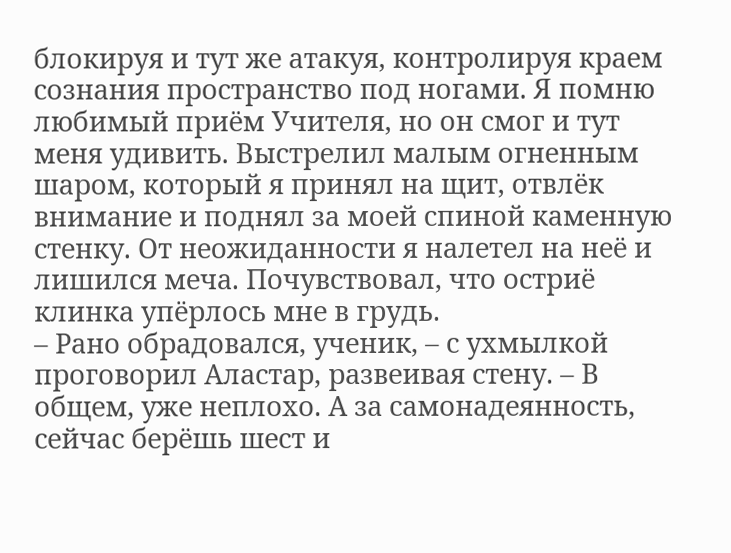блокируя и тут же атакуя, контролируя краем сознания пространство под ногами. Я помню любимый приём Учителя, но он смог и тут меня удивить. Выстрелил малым огненным шаром, который я принял на щит, отвлёк внимание и поднял за моей спиной каменную стенку. От неожиданности я налетел на неё и лишился меча. Почувствовал, что остриё клинка упёрлось мне в грудь.
– Рано обрадовался, ученик, – с ухмылкой проговорил Аластар, развеивая стену. – В общем, уже неплохо. А за самонадеянность, сейчас берёшь шест и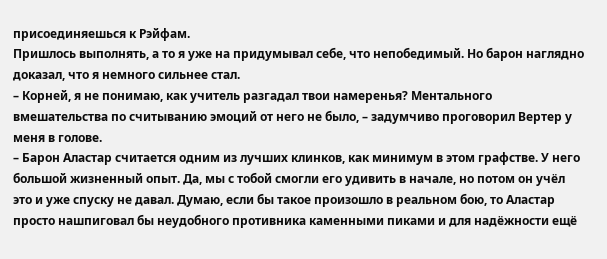присоединяешься к Рэйфам.
Пришлось выполнять, а то я уже на придумывал себе, что непобедимый. Но барон наглядно доказал, что я немного сильнее стал.
– Корней, я не понимаю, как учитель разгадал твои намеренья? Ментального вмешательства по считыванию эмоций от него не было, – задумчиво проговорил Вертер у меня в голове.
– Барон Аластар считается одним из лучших клинков, как минимум в этом графстве. У него большой жизненный опыт. Да, мы с тобой смогли его удивить в начале, но потом он учёл это и уже спуску не давал. Думаю, если бы такое произошло в реальном бою, то Аластар просто нашпиговал бы неудобного противника каменными пиками и для надёжности ещё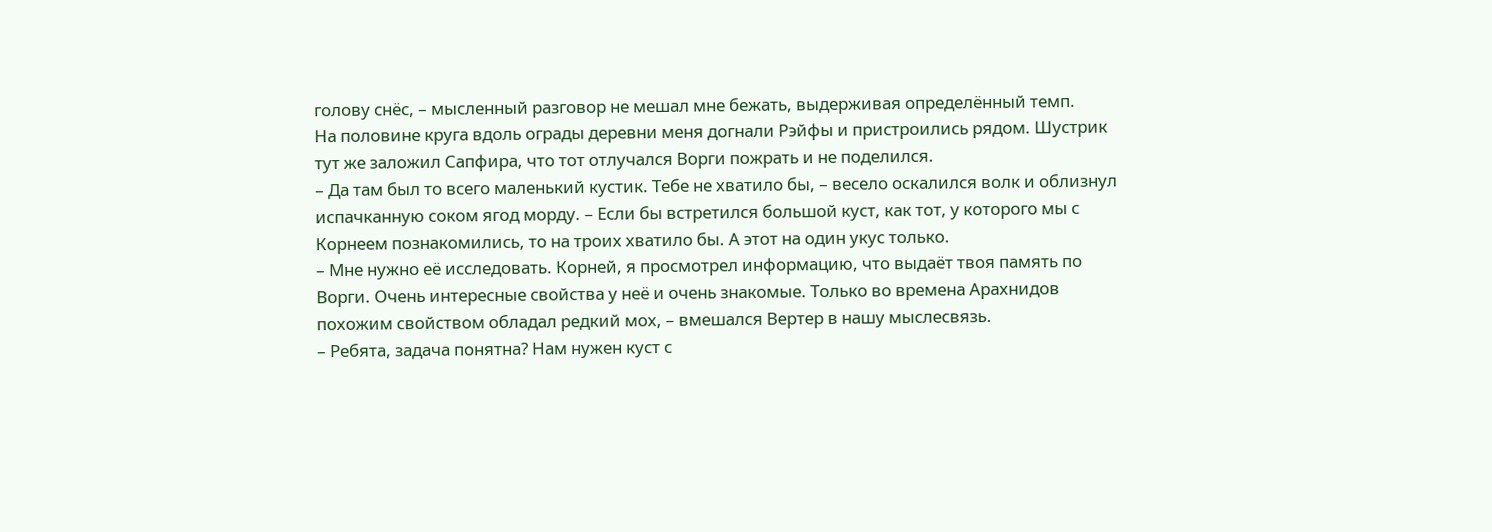голову снёс, – мысленный разговор не мешал мне бежать, выдерживая определённый темп.
На половине круга вдоль ограды деревни меня догнали Рэйфы и пристроились рядом. Шустрик тут же заложил Сапфира, что тот отлучался Ворги пожрать и не поделился.
– Да там был то всего маленький кустик. Тебе не хватило бы, – весело оскалился волк и облизнул испачканную соком ягод морду. – Если бы встретился большой куст, как тот, у которого мы с Корнеем познакомились, то на троих хватило бы. А этот на один укус только.
– Мне нужно её исследовать. Корней, я просмотрел информацию, что выдаёт твоя память по Ворги. Очень интересные свойства у неё и очень знакомые. Только во времена Арахнидов похожим свойством обладал редкий мох, – вмешался Вертер в нашу мыслесвязь.
– Ребята, задача понятна? Нам нужен куст с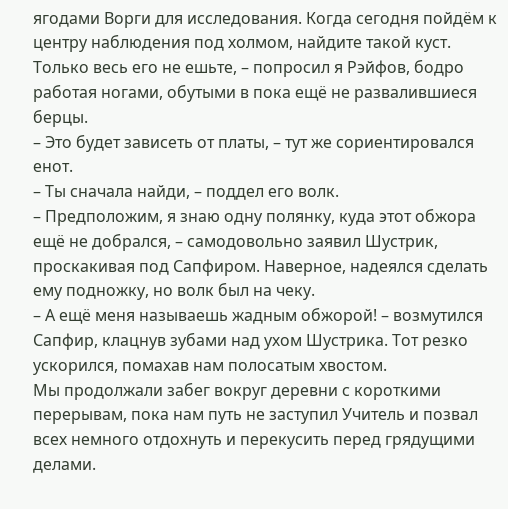ягодами Ворги для исследования. Когда сегодня пойдём к центру наблюдения под холмом, найдите такой куст. Только весь его не ешьте, – попросил я Рэйфов, бодро работая ногами, обутыми в пока ещё не развалившиеся берцы.
– Это будет зависеть от платы, – тут же сориентировался енот.
– Ты сначала найди, – поддел его волк.
– Предположим, я знаю одну полянку, куда этот обжора ещё не добрался, – самодовольно заявил Шустрик, проскакивая под Сапфиром. Наверное, надеялся сделать ему подножку, но волк был на чеку.
– А ещё меня называешь жадным обжорой! – возмутился Сапфир, клацнув зубами над ухом Шустрика. Тот резко ускорился, помахав нам полосатым хвостом.
Мы продолжали забег вокруг деревни с короткими перерывам, пока нам путь не заступил Учитель и позвал всех немного отдохнуть и перекусить перед грядущими делами.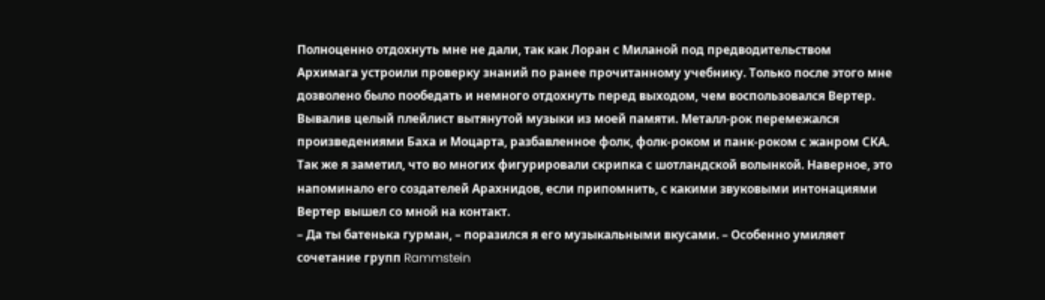Полноценно отдохнуть мне не дали, так как Лоран с Миланой под предводительством Архимага устроили проверку знаний по ранее прочитанному учебнику. Только после этого мне дозволено было пообедать и немного отдохнуть перед выходом, чем воспользовался Вертер. Вывалив целый плейлист вытянутой музыки из моей памяти. Металл-рок перемежался произведениями Баха и Моцарта, разбавленное фолк, фолк-роком и панк-роком с жанром СКА. Так же я заметил, что во многих фигурировали скрипка с шотландской волынкой. Наверное, это напоминало его создателей Арахнидов, если припомнить, с какими звуковыми интонациями Вертер вышел со мной на контакт.
– Да ты батенька гурман, – поразился я его музыкальными вкусами. – Особенно умиляет сочетание групп Rammstein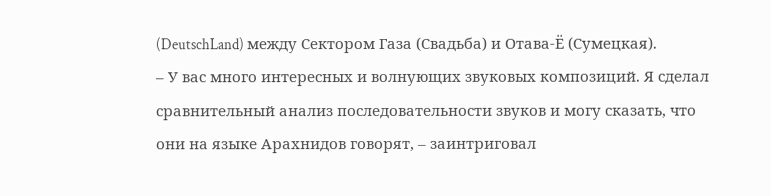(DeutschLand) между Сектором Газа (Свадьба) и Отава-Ё (Сумецкая).
– У вас много интересных и волнующих звуковых композиций. Я сделал сравнительный анализ последовательности звуков и могу сказать, что они на языке Арахнидов говорят, – заинтриговал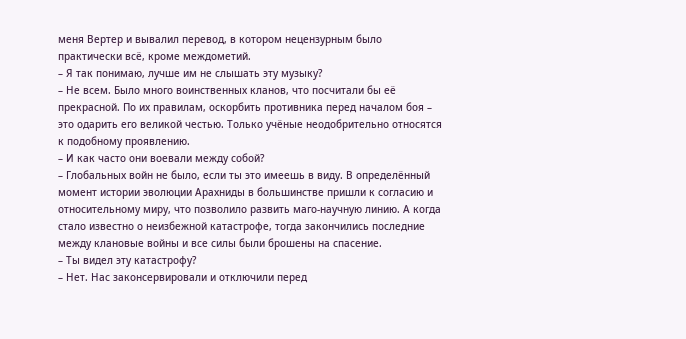меня Вертер и вывалил перевод, в котором нецензурным было практически всё, кроме междометий.
– Я так понимаю, лучше им не слышать эту музыку?
– Не всем. Было много воинственных кланов, что посчитали бы её прекрасной. По их правилам, оскорбить противника перед началом боя – это одарить его великой честью. Только учёные неодобрительно относятся к подобному проявлению.
– И как часто они воевали между собой?
– Глобальных войн не было, если ты это имеешь в виду. В определённый момент истории эволюции Арахниды в большинстве пришли к согласию и относительному миру, что позволило развить маго-научную линию. А когда стало известно о неизбежной катастрофе, тогда закончились последние между клановые войны и все силы были брошены на спасение.
– Ты видел эту катастрофу?
– Нет. Нас законсервировали и отключили перед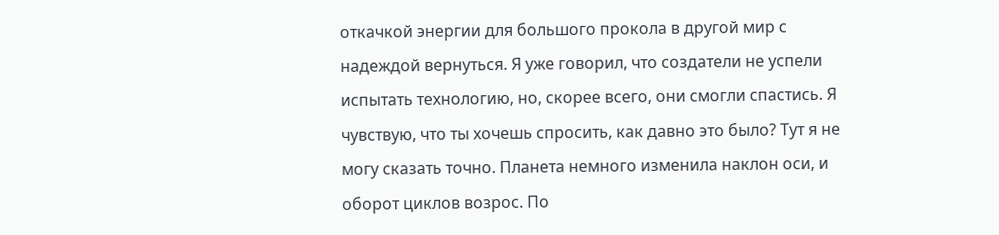откачкой энергии для большого прокола в другой мир с надеждой вернуться. Я уже говорил, что создатели не успели испытать технологию, но, скорее всего, они смогли спастись. Я чувствую, что ты хочешь спросить, как давно это было? Тут я не могу сказать точно. Планета немного изменила наклон оси, и оборот циклов возрос. По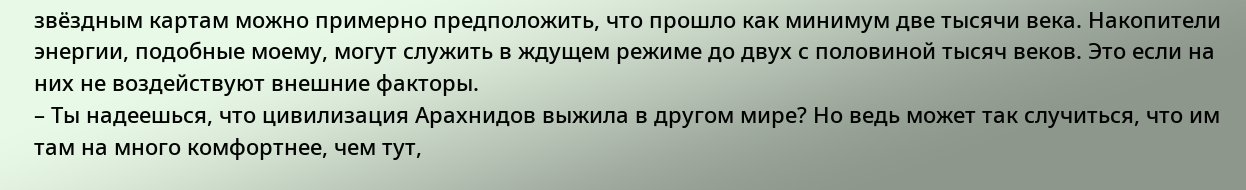звёздным картам можно примерно предположить, что прошло как минимум две тысячи века. Накопители энергии, подобные моему, могут служить в ждущем режиме до двух с половиной тысяч веков. Это если на них не воздействуют внешние факторы.
– Ты надеешься, что цивилизация Арахнидов выжила в другом мире? Но ведь может так случиться, что им там на много комфортнее, чем тут,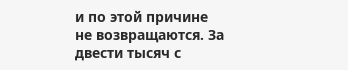и по этой причине не возвращаются. За двести тысяч с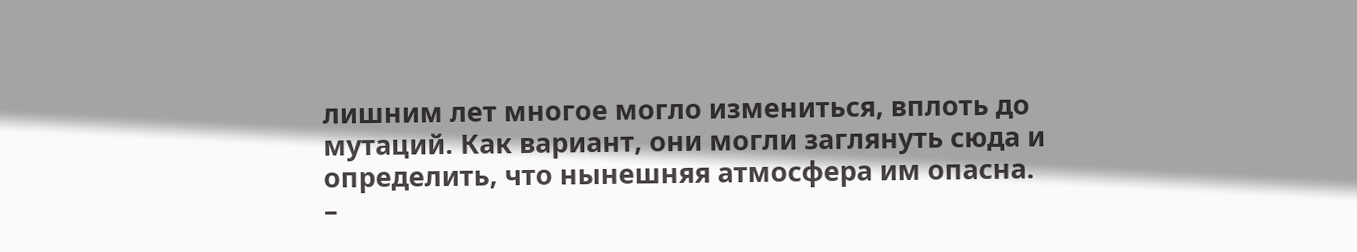лишним лет многое могло измениться, вплоть до мутаций. Как вариант, они могли заглянуть сюда и определить, что нынешняя атмосфера им опасна.
–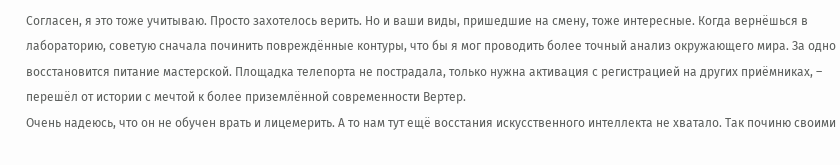Согласен, я это тоже учитываю. Просто захотелось верить. Но и ваши виды, пришедшие на смену, тоже интересные. Когда вернёшься в лабораторию, советую сначала починить повреждённые контуры, что бы я мог проводить более точный анализ окружающего мира. За одно восстановится питание мастерской. Площадка телепорта не пострадала, только нужна активация с регистрацией на других приёмниках, – перешёл от истории с мечтой к более приземлённой современности Вертер.
Очень надеюсь, что он не обучен врать и лицемерить. А то нам тут ещё восстания искусственного интеллекта не хватало. Так починю своими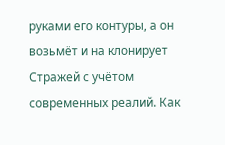руками его контуры, а он возьмёт и на клонирует Стражей с учётом современных реалий. Как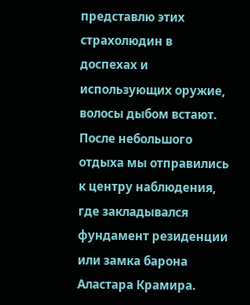представлю этих страхолюдин в доспехах и использующих оружие, волосы дыбом встают.
После небольшого отдыха мы отправились к центру наблюдения, где закладывался фундамент резиденции или замка барона Аластара Крамира.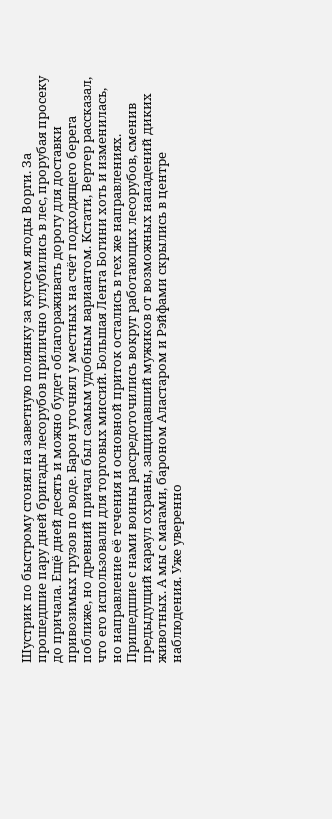Шустрик по быстрому сгонял на заветную полянку за кустом ягоды Ворги. За прошедшие пару дней бригады лесорубов прилично углубились в лес, прорубая просеку до причала. Ещё дней десять и можно будет облагораживать дорогу для доставки привозимых грузов по воде. Барон уточнял у местных на счёт подходящего берега поближе, но древний причал был самым удобным вариантом. Кстати, Вертер рассказал, что его использовали для торговых миссий. Большая Лента Богини хоть и изменилась, но направление её течения и основной приток остались в тех же направлениях.
Пришедшие с нами воины рассредоточились вокруг работающих лесорубов, сменив предыдущий караул охраны, защищавший мужиков от возможных нападений диких животных. А мы с магами, бароном Аластаром и Рэйфами скрылись в центре наблюдения. Уже уверенно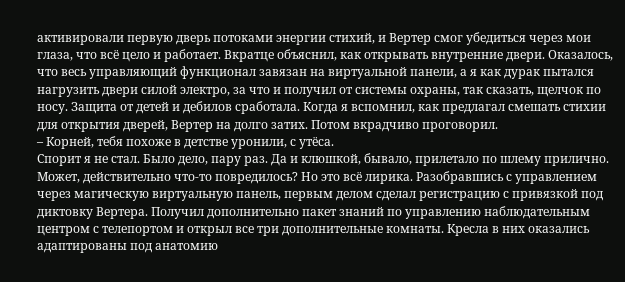активировали первую дверь потоками энергии стихий, и Вертер смог убедиться через мои глаза, что всё цело и работает. Вкратце объяснил, как открывать внутренние двери. Оказалось, что весь управляющий функционал завязан на виртуальной панели, а я как дурак пытался нагрузить двери силой электро, за что и получил от системы охраны, так сказать, щелчок по носу. Защита от детей и дебилов сработала. Когда я вспомнил, как предлагал смешать стихии для открытия дверей, Вертер на долго затих. Потом вкрадчиво проговорил.
– Корней, тебя похоже в детстве уронили, с утёса.
Спорит я не стал. Было дело, пару раз. Да и клюшкой, бывало, прилетало по шлему прилично. Может, действительно что-то повредилось? Но это всё лирика. Разобравшись с управлением через магическую виртуальную панель, первым делом сделал регистрацию с привязкой под диктовку Вертера. Получил дополнительно пакет знаний по управлению наблюдательным центром с телепортом и открыл все три дополнительные комнаты. Кресла в них оказались адаптированы под анатомию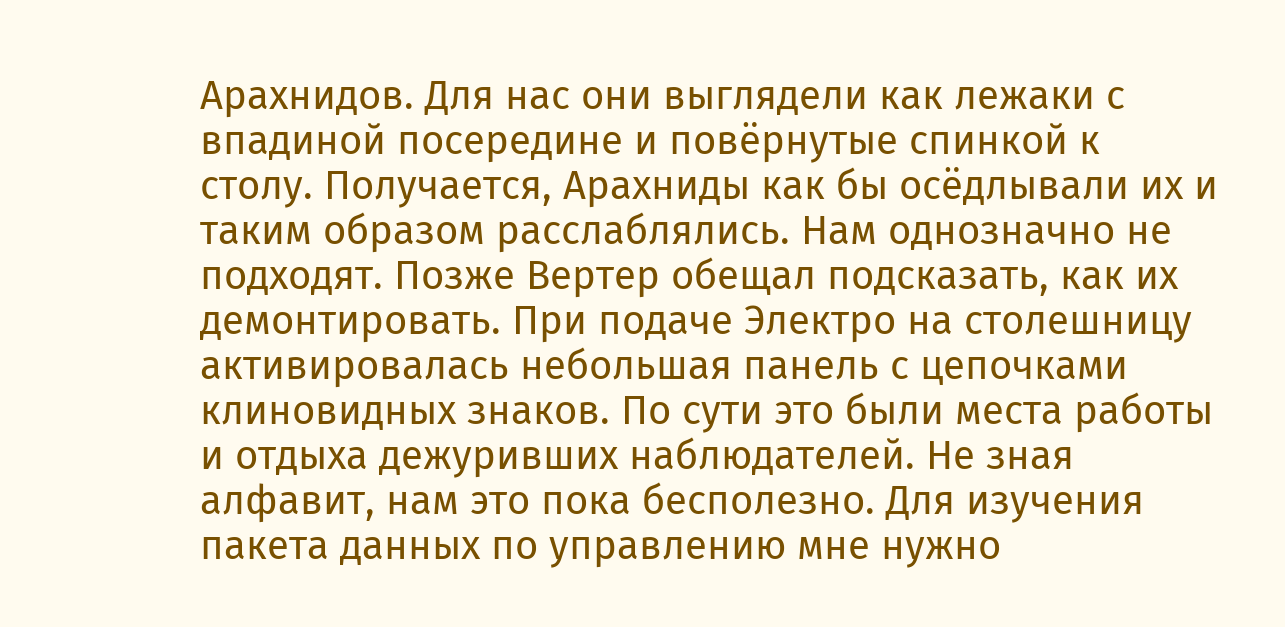Арахнидов. Для нас они выглядели как лежаки с впадиной посередине и повёрнутые спинкой к столу. Получается, Арахниды как бы осёдлывали их и таким образом расслаблялись. Нам однозначно не подходят. Позже Вертер обещал подсказать, как их демонтировать. При подаче Электро на столешницу активировалась небольшая панель с цепочками клиновидных знаков. По сути это были места работы и отдыха дежуривших наблюдателей. Не зная алфавит, нам это пока бесполезно. Для изучения пакета данных по управлению мне нужно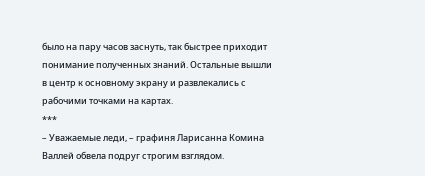было на пару часов заснуть, так быстрее приходит понимание полученных знаний. Остальные вышли в центр к основному экрану и развлекались с рабочими точками на картах.
***
– Уважаемые леди, – графиня Ларисанна Комина Валлей обвела подруг строгим взглядом.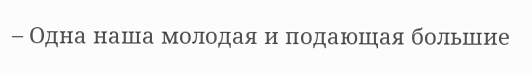– Одна наша молодая и подающая большие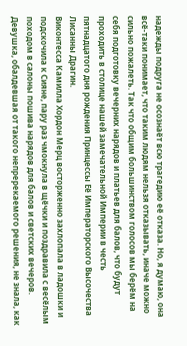надежды подруга не осознаёт всю трагедию её отказа. Но, я думаю, она всё-таки понимает, что таким людям нельзя отказывать, иначе можно сильно пожалеть. Так что общим большинством голосов мы берём на себя подготовку вечерних нарядов и платьев для балов, что будут проходить в столице нашей замечательной Империи в честь пятнадцатого дня рождения Принцессы Её Императорского Высочества Лисанны Драгин.
Виконтесса Камилла Хордон Мерц восторженно захлопала в ладошки и подскочила к Сияне, пару раз чмокнула в щёчки и поздравила с весёлым походом в салоны пошива нарядов для балов и светских вечеров. Девушка, обалдевшая от такого непререкаемого решения, не знала, как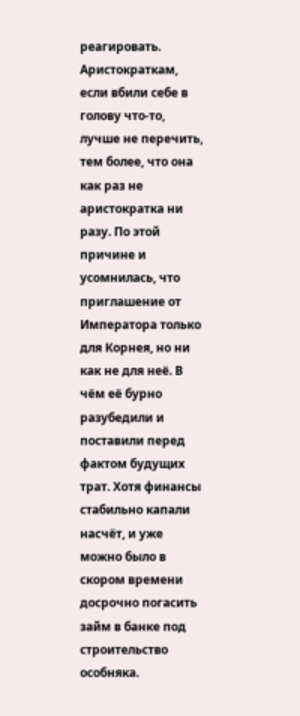реагировать. Аристократкам, если вбили себе в голову что-то, лучше не перечить, тем более, что она как раз не аристократка ни разу. По этой причине и усомнилась, что приглашение от Императора только для Корнея, но ни как не для неё. В чём её бурно разубедили и поставили перед фактом будущих трат. Хотя финансы стабильно капали насчёт, и уже можно было в скором времени досрочно погасить займ в банке под строительство особняка.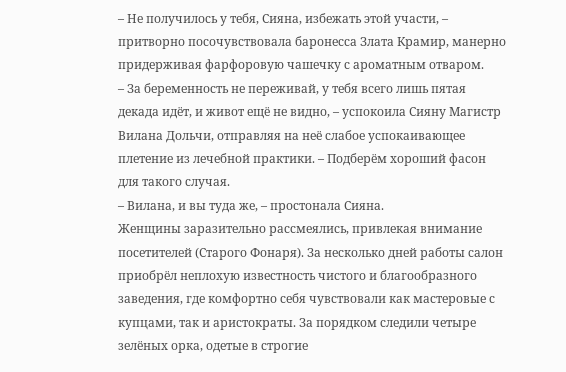– Не получилось у тебя, Сияна, избежать этой участи, – притворно посочувствовала баронесса Злата Крамир, манерно придерживая фарфоровую чашечку с ароматным отваром.
– За беременность не переживай, у тебя всего лишь пятая декада идёт, и живот ещё не видно, – успокоила Сияну Магистр Вилана Дольчи, отправляя на неё слабое успокаивающее плетение из лечебной практики. – Подберём хороший фасон для такого случая.
– Вилана, и вы туда же, – простонала Сияна.
Женщины заразительно рассмеялись, привлекая внимание посетителей (Старого Фонаря). За несколько дней работы салон приобрёл неплохую известность чистого и благообразного заведения, где комфортно себя чувствовали как мастеровые с купцами, так и аристократы. За порядком следили четыре зелёных орка, одетые в строгие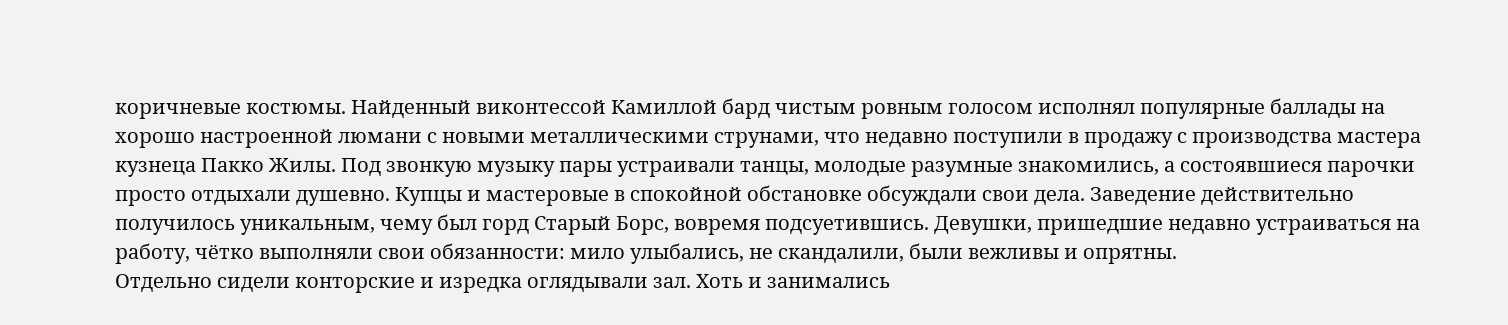коричневые костюмы. Найденный виконтессой Камиллой бард чистым ровным голосом исполнял популярные баллады на хорошо настроенной люмани с новыми металлическими струнами, что недавно поступили в продажу с производства мастера кузнеца Пакко Жилы. Под звонкую музыку пары устраивали танцы, молодые разумные знакомились, а состоявшиеся парочки просто отдыхали душевно. Купцы и мастеровые в спокойной обстановке обсуждали свои дела. Заведение действительно получилось уникальным, чему был горд Старый Борс, вовремя подсуетившись. Девушки, пришедшие недавно устраиваться на работу, чётко выполняли свои обязанности: мило улыбались, не скандалили, были вежливы и опрятны.
Отдельно сидели конторские и изредка оглядывали зал. Хоть и занимались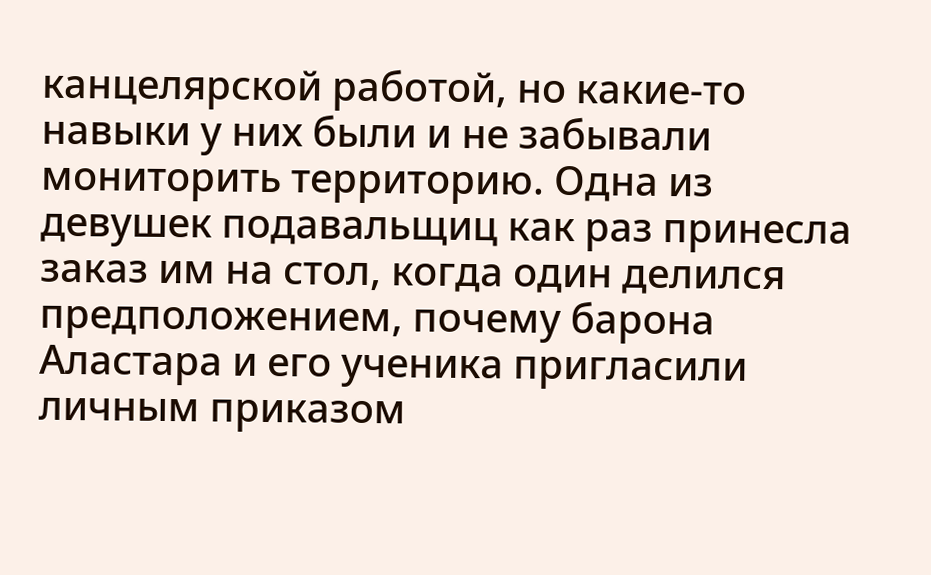канцелярской работой, но какие-то навыки у них были и не забывали мониторить территорию. Одна из девушек подавальщиц как раз принесла заказ им на стол, когда один делился предположением, почему барона Аластара и его ученика пригласили личным приказом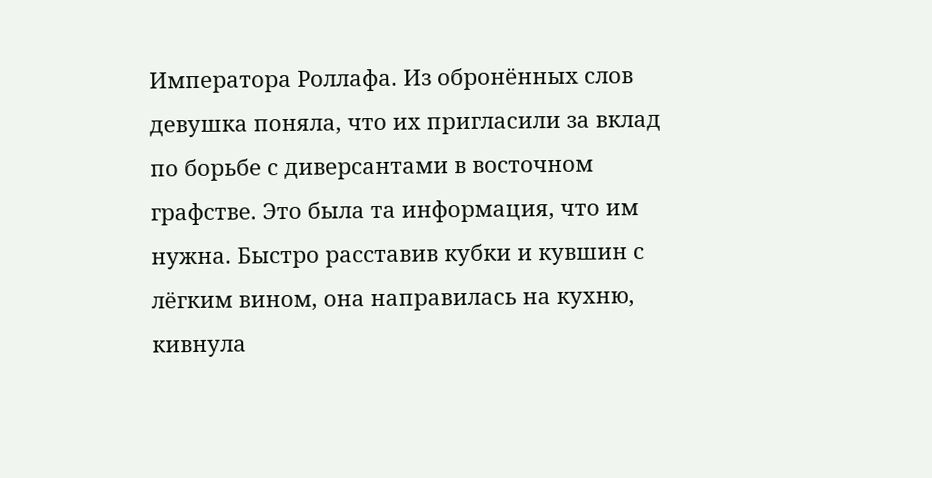Императора Роллафа. Из обронённых слов девушка поняла, что их пригласили за вклад по борьбе с диверсантами в восточном графстве. Это была та информация, что им нужна. Быстро расставив кубки и кувшин с лёгким вином, она направилась на кухню, кивнула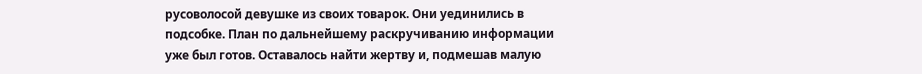русоволосой девушке из своих товарок. Они уединились в подсобке. План по дальнейшему раскручиванию информации уже был готов. Оставалось найти жертву и, подмешав малую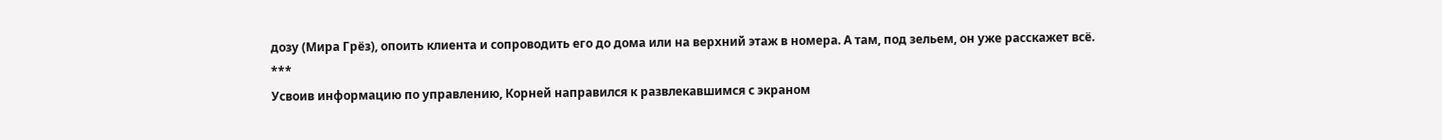дозу (Мира Грёз), опоить клиента и сопроводить его до дома или на верхний этаж в номера. А там, под зельем, он уже расскажет всё.
***
Усвоив информацию по управлению, Корней направился к развлекавшимся с экраном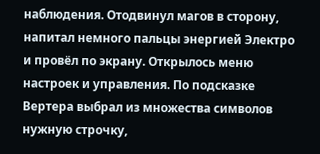наблюдения. Отодвинул магов в сторону, напитал немного пальцы энергией Электро и провёл по экрану. Открылось меню настроек и управления. По подсказке Вертера выбрал из множества символов нужную строчку,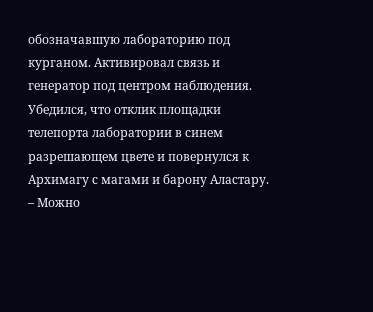обозначавшую лабораторию под курганом. Активировал связь и генератор под центром наблюдения. Убедился, что отклик площадки телепорта лаборатории в синем разрешающем цвете и повернулся к Архимагу с магами и барону Аластару.
– Можно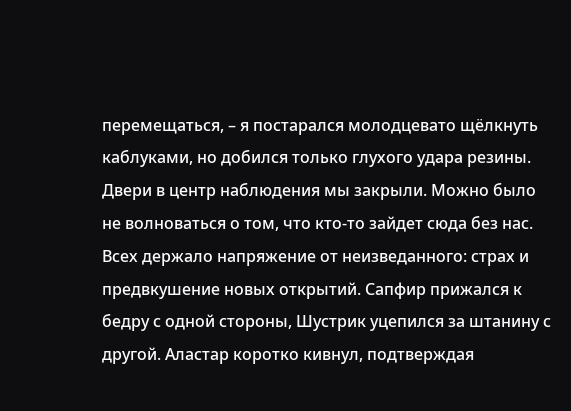перемещаться, – я постарался молодцевато щёлкнуть каблуками, но добился только глухого удара резины.
Двери в центр наблюдения мы закрыли. Можно было не волноваться о том, что кто-то зайдет сюда без нас. Всех держало напряжение от неизведанного: страх и предвкушение новых открытий. Сапфир прижался к бедру с одной стороны, Шустрик уцепился за штанину с другой. Аластар коротко кивнул, подтверждая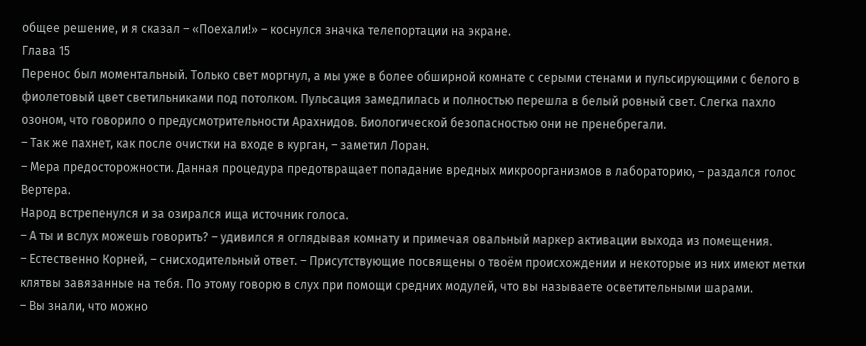общее решение, и я сказал – «Поехали!» – коснулся значка телепортации на экране.
Глава 15
Перенос был моментальный. Только свет моргнул, а мы уже в более обширной комнате с серыми стенами и пульсирующими с белого в фиолетовый цвет светильниками под потолком. Пульсация замедлилась и полностью перешла в белый ровный свет. Слегка пахло озоном, что говорило о предусмотрительности Арахнидов. Биологической безопасностью они не пренебрегали.
– Так же пахнет, как после очистки на входе в курган, – заметил Лоран.
– Мера предосторожности. Данная процедура предотвращает попадание вредных микроорганизмов в лабораторию, – раздался голос Вертера.
Народ встрепенулся и за озирался ища источник голоса.
– А ты и вслух можешь говорить? – удивился я оглядывая комнату и примечая овальный маркер активации выхода из помещения.
– Естественно Корней, – снисходительный ответ. – Присутствующие посвящены о твоём происхождении и некоторые из них имеют метки клятвы завязанные на тебя. По этому говорю в слух при помощи средних модулей, что вы называете осветительными шарами.
– Вы знали, что можно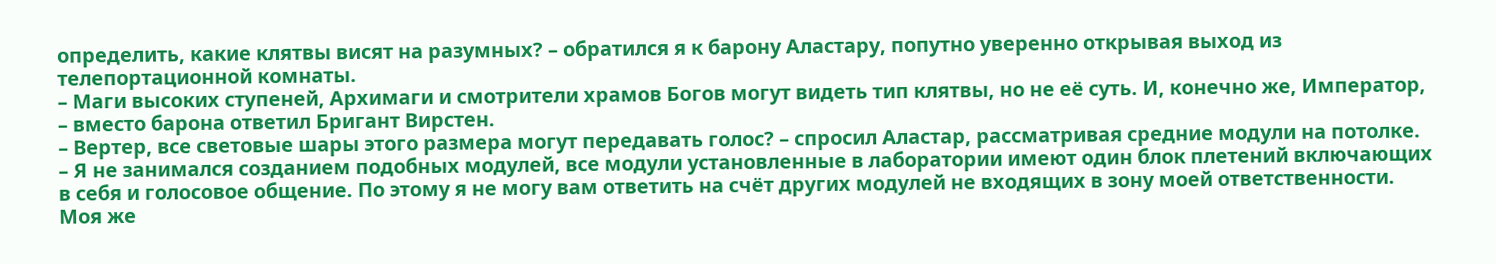определить, какие клятвы висят на разумных? – обратился я к барону Аластару, попутно уверенно открывая выход из телепортационной комнаты.
– Маги высоких ступеней, Архимаги и смотрители храмов Богов могут видеть тип клятвы, но не её суть. И, конечно же, Император, – вместо барона ответил Бригант Вирстен.
– Вертер, все световые шары этого размера могут передавать голос? – спросил Аластар, рассматривая средние модули на потолке.
– Я не занимался созданием подобных модулей, все модули установленные в лаборатории имеют один блок плетений включающих в себя и голосовое общение. По этому я не могу вам ответить на счёт других модулей не входящих в зону моей ответственности. Моя же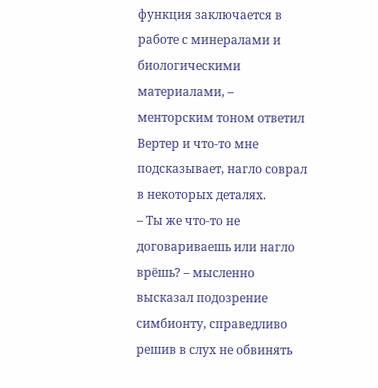функция заключается в работе с минералами и биологическими материалами, – менторским тоном ответил Вертер и что-то мне подсказывает, нагло соврал в некоторых деталях.
– Ты же что-то не договариваешь или нагло врёшь? – мысленно высказал подозрение симбионту, справедливо решив в слух не обвинять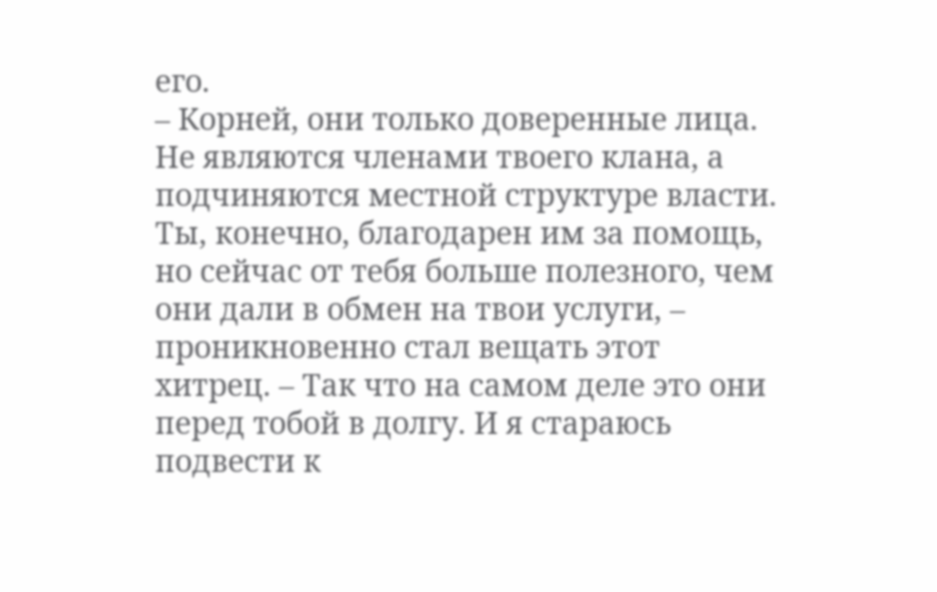его.
– Корней, они только доверенные лица. Не являются членами твоего клана, а подчиняются местной структуре власти. Ты, конечно, благодарен им за помощь, но сейчас от тебя больше полезного, чем они дали в обмен на твои услуги, – проникновенно стал вещать этот хитрец. – Так что на самом деле это они перед тобой в долгу. И я стараюсь подвести к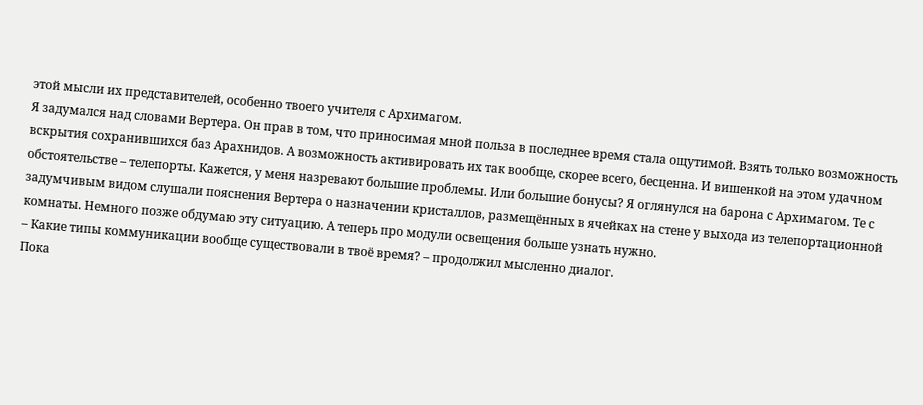этой мысли их представителей, особенно твоего учителя с Архимагом.
Я задумался над словами Вертера. Он прав в том, что приносимая мной польза в последнее время стала ощутимой. Взять только возможность вскрытия сохранившихся баз Арахнидов. А возможность активировать их так вообще, скорее всего, бесценна. И вишенкой на этом удачном обстоятельстве – телепорты. Кажется, у меня назревают большие проблемы. Или большие бонусы? Я оглянулся на барона с Архимагом. Те с задумчивым видом слушали пояснения Вертера о назначении кристаллов, размещённых в ячейках на стене у выхода из телепортационной комнаты. Немного позже обдумаю эту ситуацию. А теперь про модули освещения больше узнать нужно.
– Какие типы коммуникации вообще существовали в твоё время? – продолжил мысленно диалог.
Пока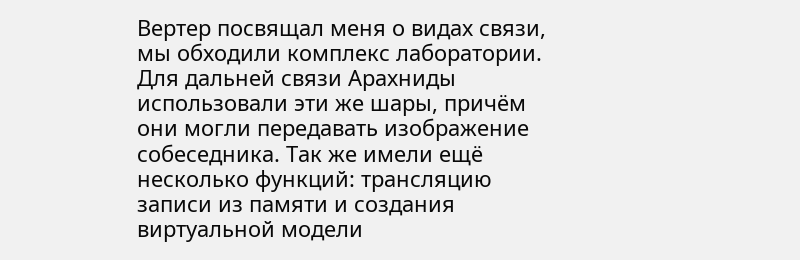Вертер посвящал меня о видах связи, мы обходили комплекс лаборатории. Для дальней связи Арахниды использовали эти же шары, причём они могли передавать изображение собеседника. Так же имели ещё несколько функций: трансляцию записи из памяти и создания виртуальной модели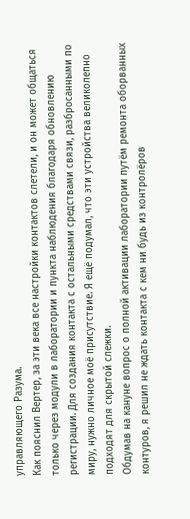управляющего Разума.
Как пояснил Вертер, за эти века все настройки контактов слетели, и он может общаться только через модули в лаборатории и пункта наблюдения благодаря обновлению регистрации. Для создания контакта с остальными средствами связи, разбросанными по миру, нужно личное моё присутствие. Я ещё подумал, что эти устройства великолепно подходят для скрытой слежки.
Обдумав на кануне вопрос о полной активации лаборатории путём ремонта оборванных контуров, я решил не ждать контакта с кем ни будь из контролёров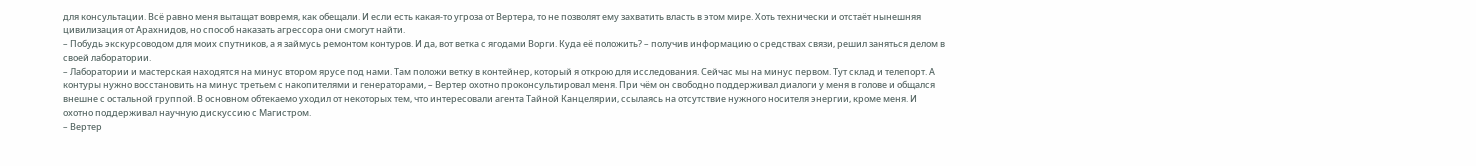для консультации. Всё равно меня вытащат вовремя, как обещали. И если есть какая-то угроза от Вертера, то не позволят ему захватить власть в этом мире. Хоть технически и отстаёт нынешняя цивилизация от Арахнидов, но способ наказать агрессора они смогут найти.
– Побудь экскурсоводом для моих спутников, а я займусь ремонтом контуров. И да, вот ветка с ягодами Ворги. Куда её положить? – получив информацию о средствах связи, решил заняться делом в своей лаборатории.
– Лаборатории и мастерская находятся на минус втором ярусе под нами. Там положи ветку в контейнер, который я открою для исследования. Сейчас мы на минус первом. Тут склад и телепорт. А контуры нужно восстановить на минус третьем с накопителями и генераторами, – Вертер охотно проконсультировал меня. При чём он свободно поддерживал диалоги у меня в голове и общался внешне с остальной группой. В основном обтекаемо уходил от некоторых тем, что интересовали агента Тайной Канцелярии, ссылаясь на отсутствие нужного носителя энергии, кроме меня. И охотно поддерживал научную дискуссию с Магистром.
– Вертер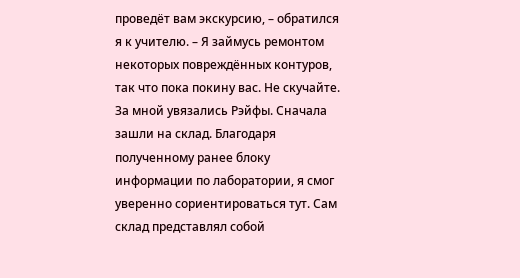проведёт вам экскурсию, – обратился я к учителю. – Я займусь ремонтом некоторых повреждённых контуров, так что пока покину вас. Не скучайте.
За мной увязались Рэйфы. Сначала зашли на склад. Благодаря полученному ранее блоку информации по лаборатории, я смог уверенно сориентироваться тут. Сам склад представлял собой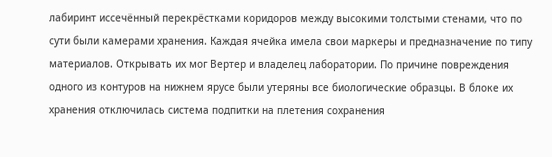лабиринт иссечённый перекрёстками коридоров между высокими толстыми стенами, что по сути были камерами хранения. Каждая ячейка имела свои маркеры и предназначение по типу материалов. Открывать их мог Вертер и владелец лаборатории. По причине повреждения одного из контуров на нижнем ярусе были утеряны все биологические образцы. В блоке их хранения отключилась система подпитки на плетения сохранения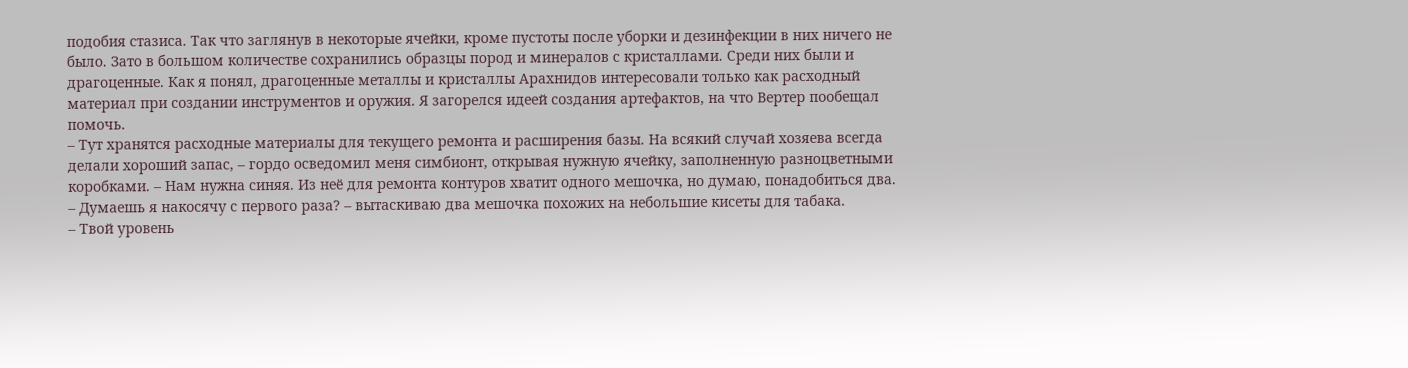подобия стазиса. Так что заглянув в некоторые ячейки, кроме пустоты после уборки и дезинфекции в них ничего не было. Зато в большом количестве сохранились образцы пород и минералов с кристаллами. Среди них были и драгоценные. Как я понял, драгоценные металлы и кристаллы Арахнидов интересовали только как расходный материал при создании инструментов и оружия. Я загорелся идеей создания артефактов, на что Вертер пообещал помочь.
– Тут хранятся расходные материалы для текущего ремонта и расширения базы. На всякий случай хозяева всегда делали хороший запас, – гордо осведомил меня симбионт, открывая нужную ячейку, заполненную разноцветными коробками. – Нам нужна синяя. Из неё для ремонта контуров хватит одного мешочка, но думаю, понадобиться два.
– Думаешь я накосячу с первого раза? – вытаскиваю два мешочка похожих на небольшие кисеты для табака.
– Твой уровень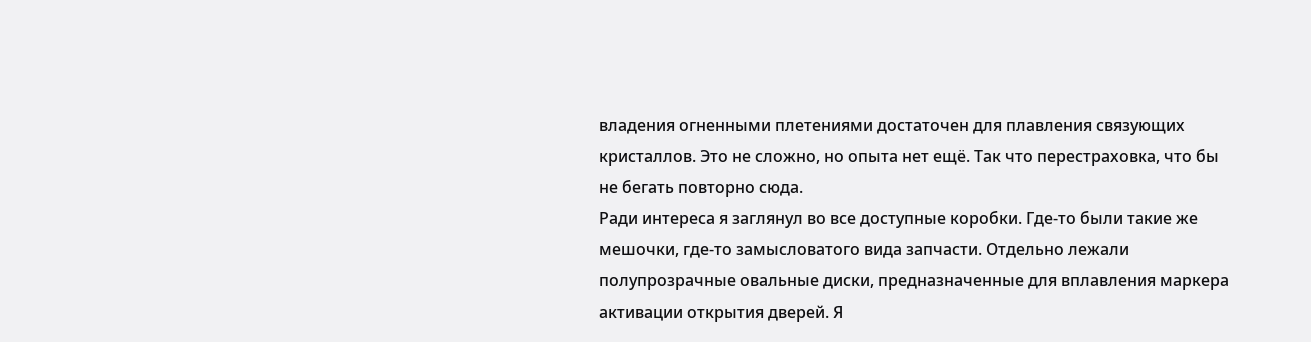владения огненными плетениями достаточен для плавления связующих кристаллов. Это не сложно, но опыта нет ещё. Так что перестраховка, что бы не бегать повторно сюда.
Ради интереса я заглянул во все доступные коробки. Где-то были такие же мешочки, где-то замысловатого вида запчасти. Отдельно лежали полупрозрачные овальные диски, предназначенные для вплавления маркера активации открытия дверей. Я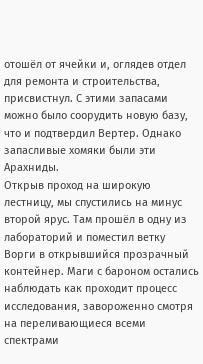отошёл от ячейки и, оглядев отдел для ремонта и строительства, присвистнул. С этими запасами можно было соорудить новую базу, что и подтвердил Вертер. Однако запасливые хомяки были эти Арахниды.
Открыв проход на широкую лестницу, мы спустились на минус второй ярус. Там прошёл в одну из лабораторий и поместил ветку Ворги в открывшийся прозрачный контейнер. Маги с бароном остались наблюдать как проходит процесс исследования, завороженно смотря на переливающиеся всеми спектрами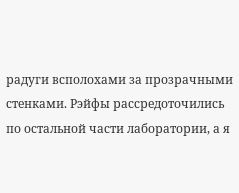радуги всполохами за прозрачными стенками. Рэйфы рассредоточились по остальной части лаборатории, а я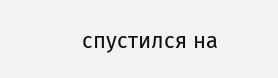спустился на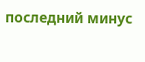последний минус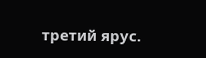третий ярус.